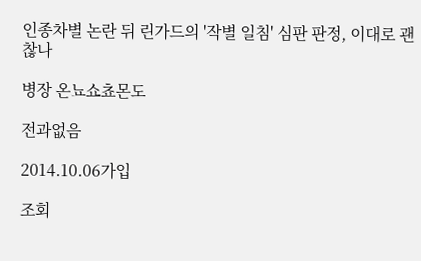인종차별 논란 뒤 린가드의 '작별 일침' 심판 판정, 이대로 괜찮나

병장 온뇨쇼쵸몬도

전과없음

2014.10.06가입

조회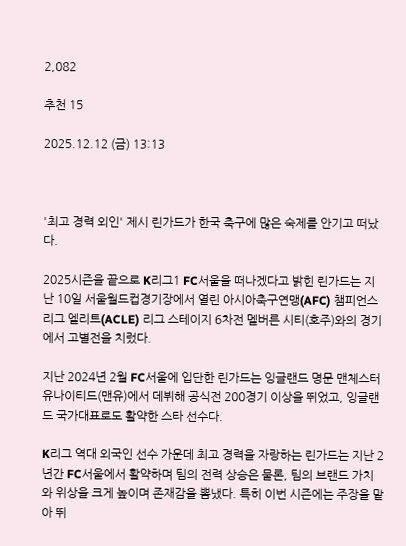2,082

추천 15

2025.12.12 (금) 13:13



'최고 경력 외인' 제시 린가드가 한국 축구에 많은 숙제를 안기고 떠났다.

2025시즌을 끝으로 K리그1 FC서울을 떠나겠다고 밝힌 린가드는 지난 10일 서울월드컵경기장에서 열린 아시아축구연맹(AFC) 챔피언스리그 엘리트(ACLE) 리그 스테이지 6차전 멜버른 시티(호주)와의 경기에서 고별전을 치렀다.

지난 2024년 2월 FC서울에 입단한 린가드는 잉글랜드 명문 맨체스터 유나이티드(맨유)에서 데뷔해 공식전 200경기 이상을 뛰었고, 잉글랜드 국가대표로도 활약한 스타 선수다.

K리그 역대 외국인 선수 가운데 최고 경력을 자랑하는 린가드는 지난 2년간 FC서울에서 활약하며 팀의 전력 상승은 물론, 팀의 브랜드 가치와 위상을 크게 높이며 존재감을 뽐냈다. 특히 이번 시즌에는 주장을 맡아 뛰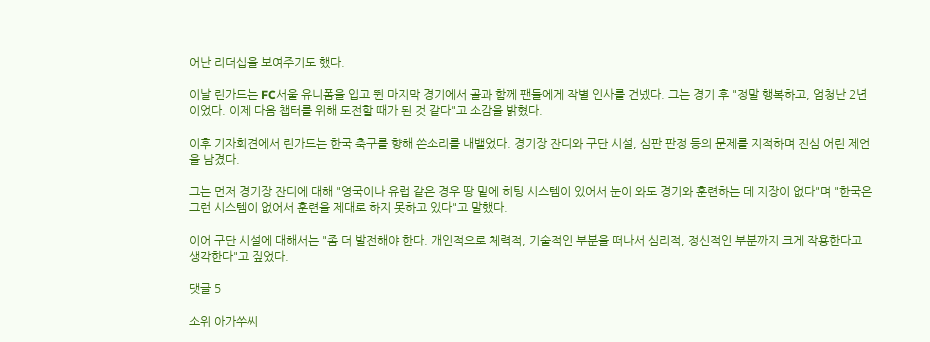어난 리더십을 보여주기도 했다.

이날 린가드는 FC서울 유니폼을 입고 뛴 마지막 경기에서 골과 함께 팬들에게 작별 인사를 건넸다. 그는 경기 후 "정말 행복하고, 엄청난 2년이었다. 이제 다음 챕터를 위해 도전할 때가 된 것 같다"고 소감을 밝혔다.

이후 기자회견에서 린가드는 한국 축구를 향해 쓴소리를 내뱉었다. 경기장 잔디와 구단 시설, 심판 판정 등의 문제를 지적하며 진심 어린 제언을 남겼다.

그는 먼저 경기장 잔디에 대해 "영국이나 유럽 같은 경우 땅 밑에 히팅 시스템이 있어서 눈이 와도 경기와 훈련하는 데 지장이 없다"며 "한국은 그런 시스템이 없어서 훈련을 제대로 하지 못하고 있다"고 말했다.

이어 구단 시설에 대해서는 "좀 더 발전해야 한다. 개인적으로 체력적, 기술적인 부분을 떠나서 심리적, 정신적인 부분까지 크게 작용한다고 생각한다"고 짚었다.

댓글 5

소위 아가쑤씨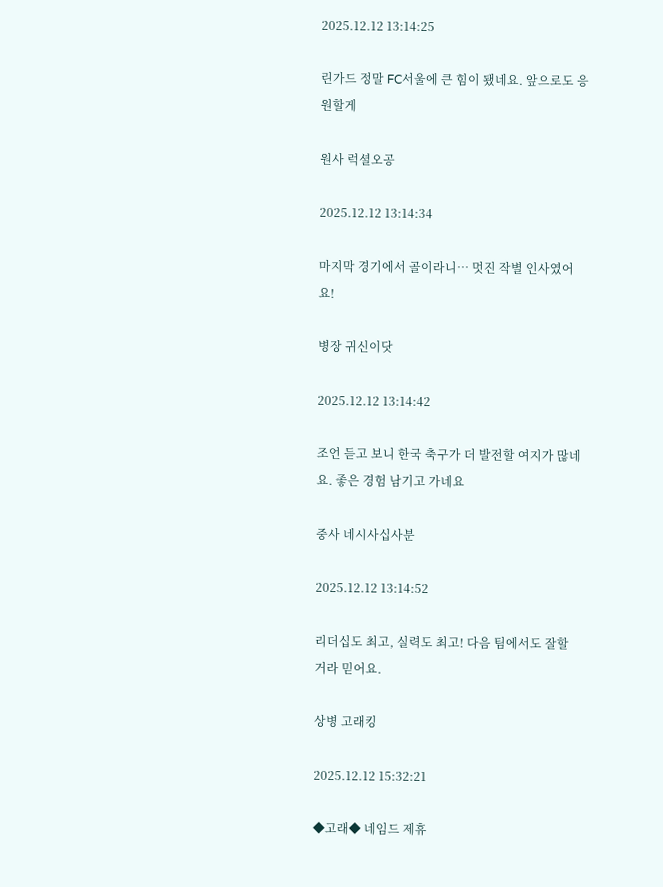2025.12.12 13:14:25

린가드 정말 FC서울에 큰 힘이 됐네요. 앞으로도 응원할게

원사 럭셜오공

2025.12.12 13:14:34

마지막 경기에서 골이라니… 멋진 작별 인사였어요!

병장 귀신이닷

2025.12.12 13:14:42

조언 듣고 보니 한국 축구가 더 발전할 여지가 많네요. 좋은 경험 남기고 가네요

중사 네시사십사분

2025.12.12 13:14:52

리더십도 최고, 실력도 최고! 다음 팀에서도 잘할 거라 믿어요.

상병 고래킹

2025.12.12 15:32:21

◆고래◆ 네임드 제휴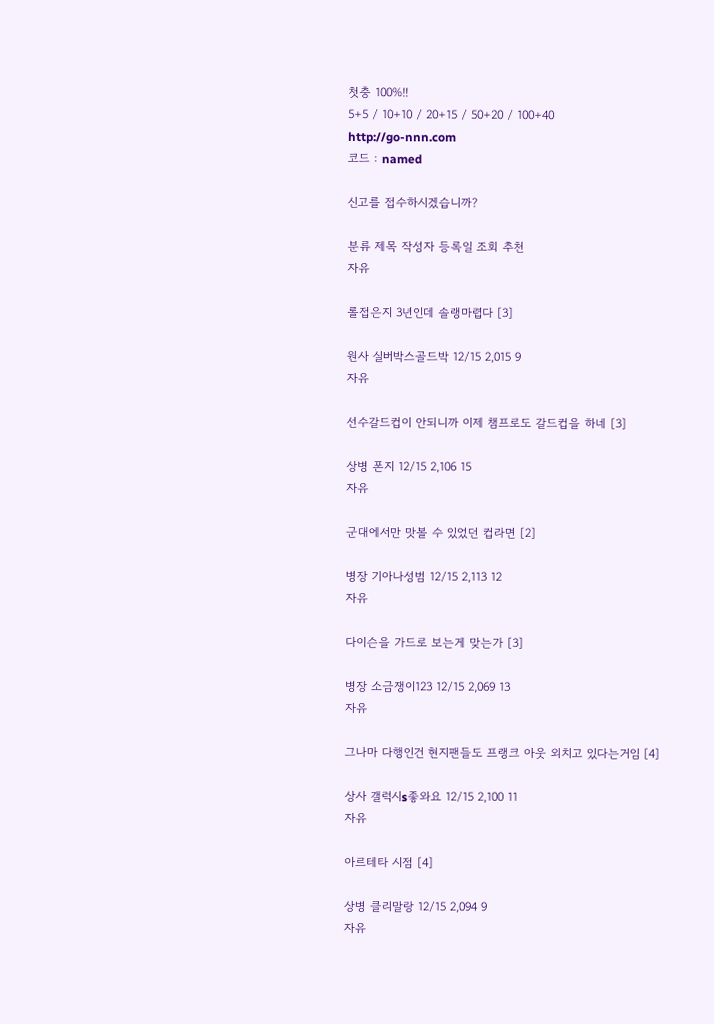첫충 100%‼
5+5 / 10+10 / 20+15 / 50+20 / 100+40
http://go-nnn.com
코드 : named

신고를 접수하시겠습니까?

분류 제목 작성자 등록일 조회 추천
자유

롤접은지 3년인데 솔랭마렵다 [3]

원사 실버박스골드박 12/15 2,015 9
자유

선수갈드컵이 안되니까 이제 챔프로도 갈드컵을 하네 [3]

상병 폰지 12/15 2,106 15
자유

군대에서만 맛볼 수 있었던 컵라면 [2]

병장 기아나성범 12/15 2,113 12
자유

다이슨을 가드로 보는게 맞는가 [3]

병장 소금쟁이123 12/15 2,069 13
자유

그나마 다행인건 현지팬들도 프랭크 아웃 외치고 있다는거임 [4]

상사 갤럭시s좋와요 12/15 2,100 11
자유

아르테타 시점 [4]

상병 클리말랑 12/15 2,094 9
자유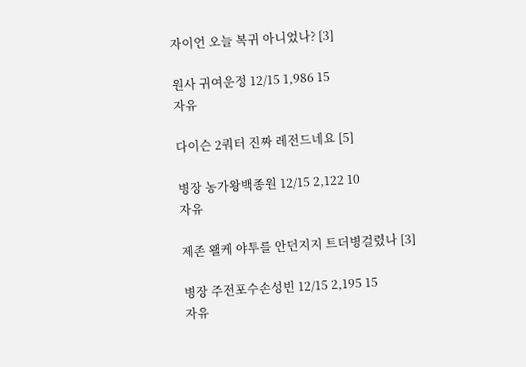자이언 오늘 복귀 아니었나? [3]

원사 귀여운정 12/15 1,986 15
자유

다이슨 2쿼터 진짜 레전드네요 [5]

병장 농가왕백종원 12/15 2,122 10
자유

제존 왤케 야투를 안던지지 트더병걸렸나 [3]

병장 주전포수손성빈 12/15 2,195 15
자유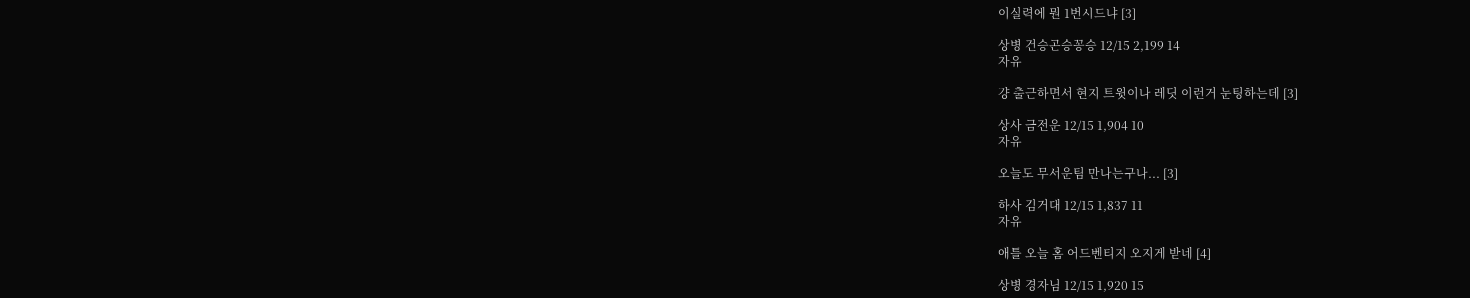이실력에 뭔 1번시드냐 [3]

상병 건승곤승꽁승 12/15 2,199 14
자유

걍 출근하면서 현지 트윗이나 레딧 이런거 눈팅하는데 [3]

상사 금전운 12/15 1,904 10
자유

오늘도 무서운팀 만나는구나... [3]

하사 김거대 12/15 1,837 11
자유

애틀 오늘 홈 어드벤티지 오지게 받네 [4]

상병 경자님 12/15 1,920 15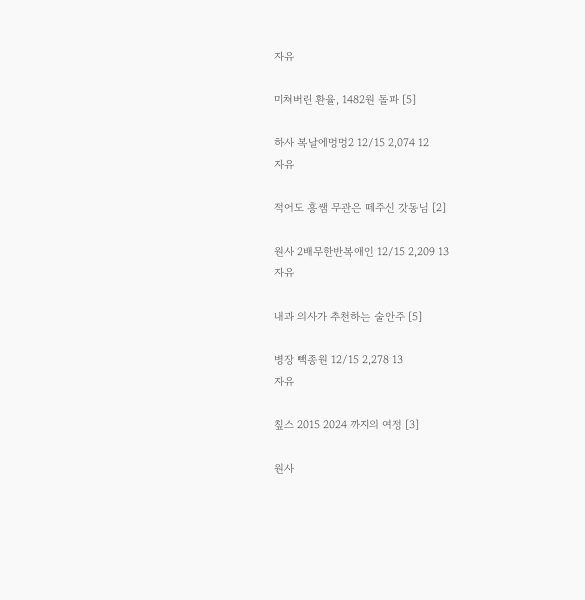자유

미쳐버린 환율, 1482원 돌파 [5]

하사 복날에멍멍2 12/15 2,074 12
자유

적어도 흥쌤 무관은 떼주신 갓동님 [2]

원사 2배무한반복애인 12/15 2,209 13
자유

내과 의사가 추천하는 술안주 [5]

병장 빽종원 12/15 2,278 13
자유

칲스 2015 2024 까지의 여정 [3]

원사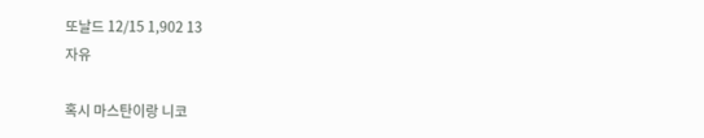또날드 12/15 1,902 13
자유

혹시 마스탄이랑 니코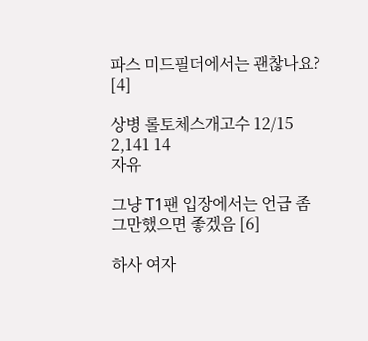파스 미드필더에서는 괜찮나요? [4]

상병 롤토체스개고수 12/15 2,141 14
자유

그냥 T1팬 입장에서는 언급 좀 그만했으면 좋겠음 [6]

하사 여자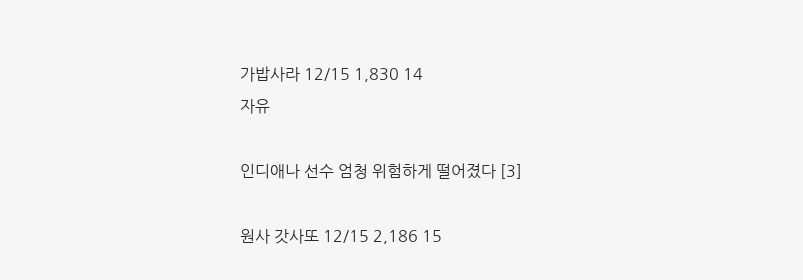가밥사라 12/15 1,830 14
자유

인디애나 선수 엄청 위험하게 떨어졌다 [3]

원사 갓사또 12/15 2,186 15